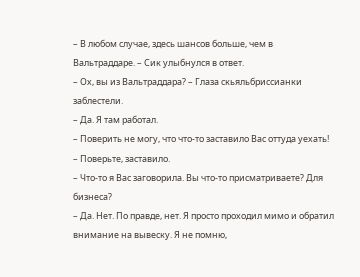– В любом случае, здесь шансов больше, чем в Вальтраддаре. – Сик улыбнулся в ответ.
– Ох, вы из Вальтраддара? – Глаза скьяльбриссианки заблестели.
– Да. Я там работал.
– Поверить не могу, что что-то заставило Вас оттуда уехать!
– Поверьте, заставило.
– Что-то я Вас заговорила. Вы что-то присматриваете? Для бизнеса?
– Да. Нет. По правде, нет. Я просто проходил мимо и обратил внимание на вывеску. Я не помню,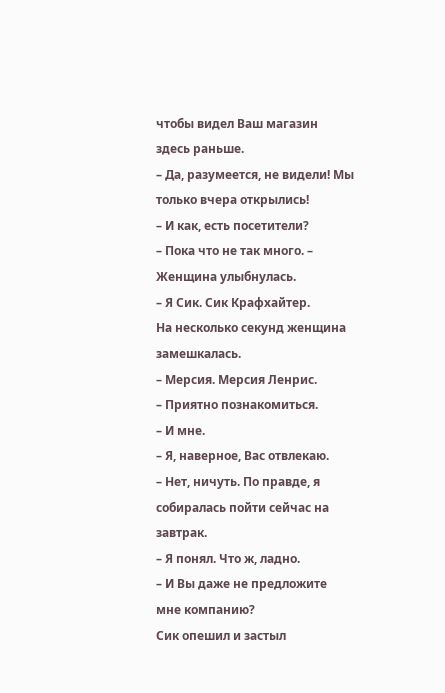чтобы видел Ваш магазин здесь раньше.
– Да, разумеется, не видели! Мы только вчера открылись!
– И как, есть посетители?
– Пока что не так много. – Женщина улыбнулась.
– Я Сик. Сик Крафхайтер.
На несколько секунд женщина замешкалась.
– Мерсия. Мерсия Ленрис.
– Приятно познакомиться.
– И мне.
– Я, наверное, Вас отвлекаю.
– Нет, ничуть. По правде, я собиралась пойти сейчас на завтрак.
– Я понял. Что ж, ладно.
– И Вы даже не предложите мне компанию?
Сик опешил и застыл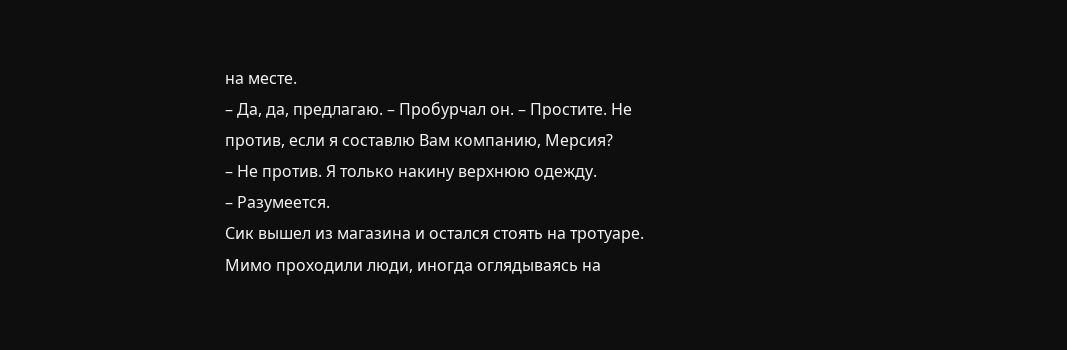на месте.
– Да, да, предлагаю. – Пробурчал он. – Простите. Не против, если я составлю Вам компанию, Мерсия?
– Не против. Я только накину верхнюю одежду.
– Разумеется.
Сик вышел из магазина и остался стоять на тротуаре. Мимо проходили люди, иногда оглядываясь на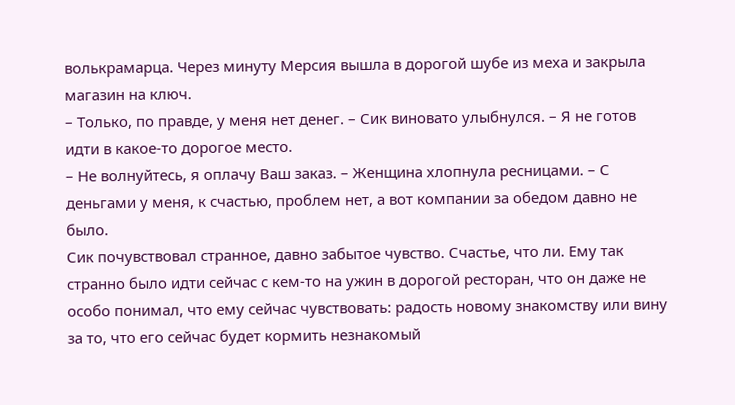волькрамарца. Через минуту Мерсия вышла в дорогой шубе из меха и закрыла магазин на ключ.
– Только, по правде, у меня нет денег. – Сик виновато улыбнулся. – Я не готов идти в какое-то дорогое место.
– Не волнуйтесь, я оплачу Ваш заказ. – Женщина хлопнула ресницами. – С деньгами у меня, к счастью, проблем нет, а вот компании за обедом давно не было.
Сик почувствовал странное, давно забытое чувство. Счастье, что ли. Ему так странно было идти сейчас с кем-то на ужин в дорогой ресторан, что он даже не особо понимал, что ему сейчас чувствовать: радость новому знакомству или вину за то, что его сейчас будет кормить незнакомый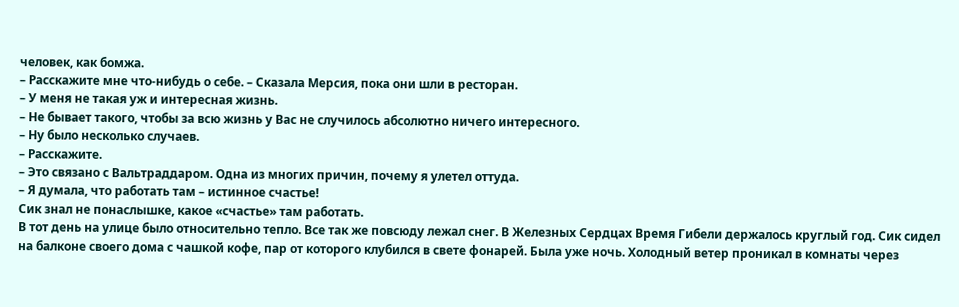человек, как бомжа.
– Расскажите мне что-нибудь о себе. – Сказала Мерсия, пока они шли в ресторан.
– У меня не такая уж и интересная жизнь.
– Не бывает такого, чтобы за всю жизнь у Вас не случилось абсолютно ничего интересного.
– Ну было несколько случаев.
– Расскажите.
– Это связано с Вальтраддаром. Одна из многих причин, почему я улетел оттуда.
– Я думала, что работать там – истинное счастье!
Сик знал не понаслышке, какое «счастье» там работать.
В тот день на улице было относительно тепло. Все так же повсюду лежал снег. В Железных Сердцах Время Гибели держалось круглый год. Сик сидел на балконе своего дома с чашкой кофе, пар от которого клубился в свете фонарей. Была уже ночь. Холодный ветер проникал в комнаты через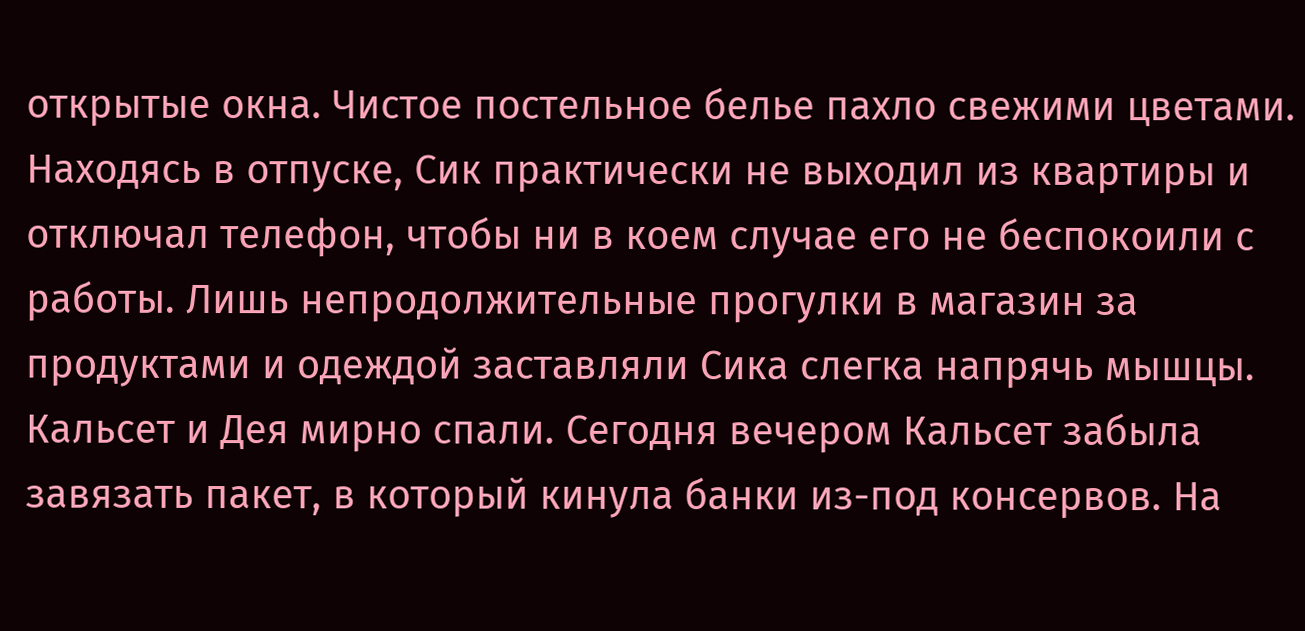открытые окна. Чистое постельное белье пахло свежими цветами. Находясь в отпуске, Сик практически не выходил из квартиры и отключал телефон, чтобы ни в коем случае его не беспокоили с работы. Лишь непродолжительные прогулки в магазин за продуктами и одеждой заставляли Сика слегка напрячь мышцы. Кальсет и Дея мирно спали. Сегодня вечером Кальсет забыла завязать пакет, в который кинула банки из-под консервов. На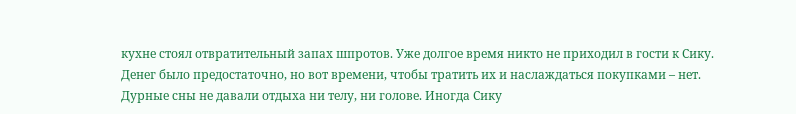кухне стоял отвратительный запах шпротов. Уже долгое время никто не приходил в гости к Сику. Денег было предостаточно, но вот времени, чтобы тратить их и наслаждаться покупками – нет.
Дурные сны не давали отдыха ни телу, ни голове. Иногда Сику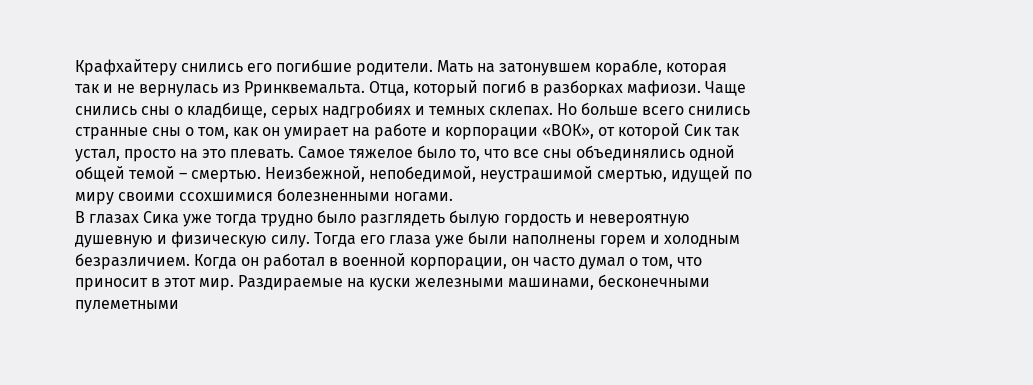Крафхайтеру снились его погибшие родители. Мать на затонувшем корабле, которая так и не вернулась из Рринквемальта. Отца, который погиб в разборках мафиози. Чаще снились сны о кладбище, серых надгробиях и темных склепах. Но больше всего снились странные сны о том, как он умирает на работе и корпорации «ВОК», от которой Сик так устал, просто на это плевать. Самое тяжелое было то, что все сны объединялись одной общей темой – смертью. Неизбежной, непобедимой, неустрашимой смертью, идущей по миру своими ссохшимися болезненными ногами.
В глазах Сика уже тогда трудно было разглядеть былую гордость и невероятную душевную и физическую силу. Тогда его глаза уже были наполнены горем и холодным безразличием. Когда он работал в военной корпорации, он часто думал о том, что приносит в этот мир. Раздираемые на куски железными машинами, бесконечными пулеметными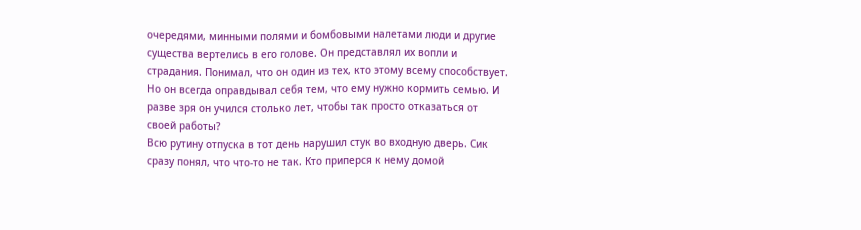очередями, минными полями и бомбовыми налетами люди и другие существа вертелись в его голове. Он представлял их вопли и страдания. Понимал, что он один из тех, кто этому всему способствует. Но он всегда оправдывал себя тем, что ему нужно кормить семью. И разве зря он учился столько лет, чтобы так просто отказаться от своей работы?
Всю рутину отпуска в тот день нарушил стук во входную дверь. Сик сразу понял, что что-то не так. Кто приперся к нему домой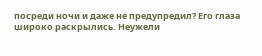посреди ночи и даже не предупредил? Его глаза широко раскрылись. Неужели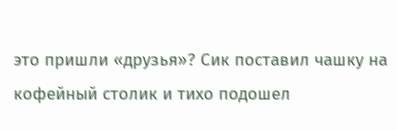это пришли «друзья»? Сик поставил чашку на кофейный столик и тихо подошел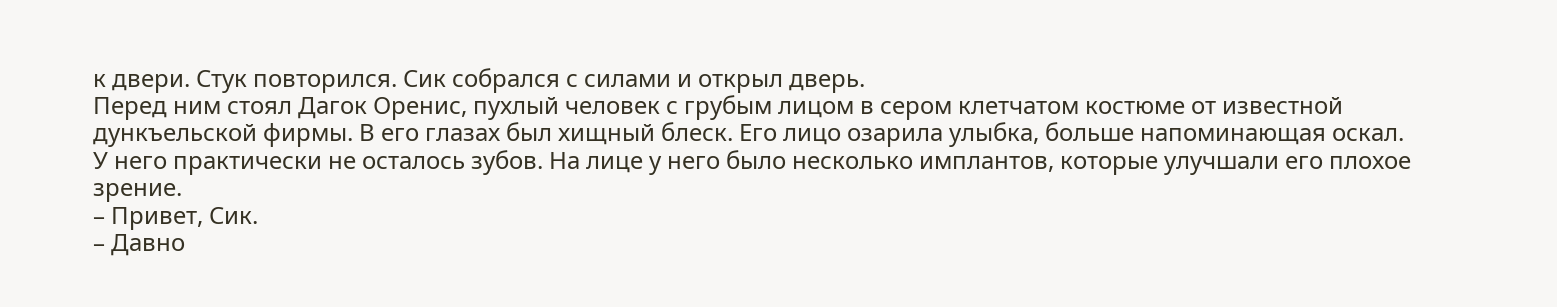к двери. Стук повторился. Сик собрался с силами и открыл дверь.
Перед ним стоял Дагок Оренис, пухлый человек с грубым лицом в сером клетчатом костюме от известной дункъельской фирмы. В его глазах был хищный блеск. Его лицо озарила улыбка, больше напоминающая оскал. У него практически не осталось зубов. На лице у него было несколько имплантов, которые улучшали его плохое зрение.
– Привет, Сик.
– Давно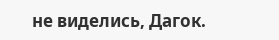не виделись, Дагок.